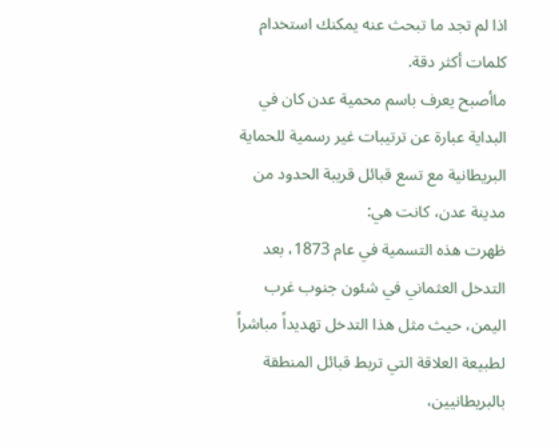اذا لم تجد ما تبحث عنه يمكنك استخدام كلمات أكثر دقة.
ماأصبح يعرف باسم محمية عدن كان في البداية عبارة عن ترتيبات غير رسمية للحماية البريطانية مع تسع قبائل قريبة الحدود من مدينة عدن، كانت هي:
ظهرت هذه التسمية في عام 1873، بعد التدخل العثماني في شئون جنوب غرب اليمن، حيث مثل هذا التدخل تهديداً مباشراً لطبيعة العلاقة التي تربط قبائل المنطقة بالبريطانيين،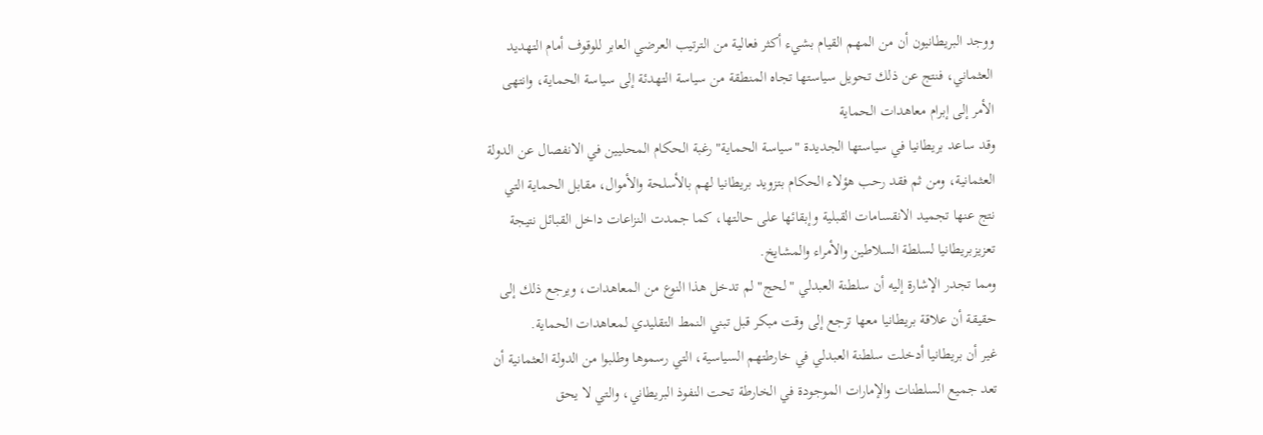ووجد البريطانيون أن من المهم القيام بشيء أكثر فعالية من الترتيب العرضي العابر للوقوف أمام التهديد العثماني، فنتج عن ذلك تحويل سياستها تجاه المنطقة من سياسة التهدئة إلى سياسة الحماية، وانتهى الأمر إلى إبرام معاهدات الحماية
وقد ساعد بريطانيا في سياستها الجديدة "سياسة الحماية" رغبة الحكام المحليين في الانفصال عن الدولة العثمانية، ومن ثم فقد رحب هؤلاء الحكام بتزويد بريطانيا لهم بالأسلحة والأموال، مقابل الحماية التي نتج عنها تجميد الانقسامات القبلية وإبقائها على حالتها، كما جمدت النزاعات داخل القبائل نتيجة تعزيزبريطانيا لسلطة السلاطين والأمراء والمشايخ.
ومما تجدر الإشارة إليه أن سلطنة العبدلي "لحج" لم تدخل هذا النوع من المعاهدات، ويرجع ذلك إلى حقيقة أن علاقة بريطانيا معها ترجع إلى وقت مبكر قبل تبني النمط التقليدي لمعاهدات الحماية.
غير أن بريطانيا أدخلت سلطنة العبدلي في خارطتهم السياسية، التي رسموها وطلبوا من الدولة العثمانية أن تعد جميع السلطنات والإمارات الموجودة في الخارطة تحت النفوذ البريطاني، والتي لا يحق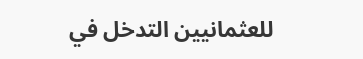للعثمانيين التدخل في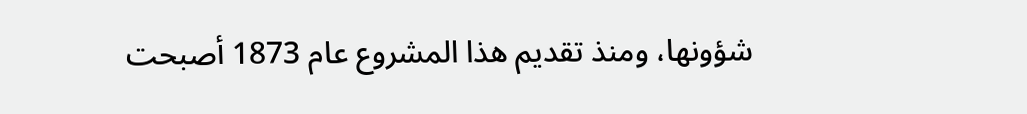شؤونها، ومنذ تقديم هذا المشروع عام 1873 أصبحت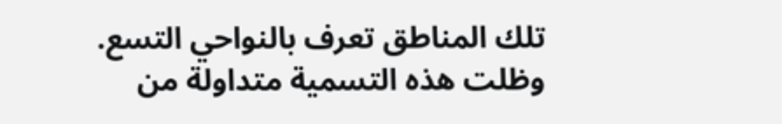تلك المناطق تعرف بالنواحي التسع.
وظلت هذه التسمية متداولة من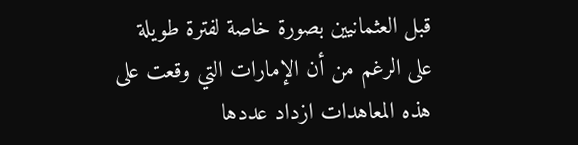قبل العثمانيين بصورة خاصة لفترة طويلة على الرغم من أن الإمارات التي وقعت على هذه المعاهدات ازداد عددها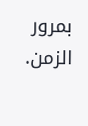بمرور الزمن.